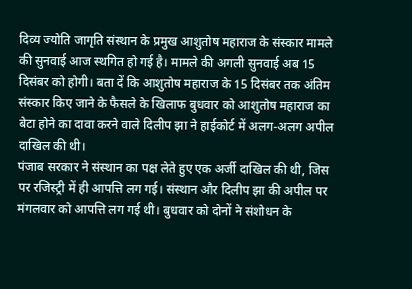दिव्य ज्योति जागृति संस्थान के प्रमुख आशुतोष महाराज के संस्कार मामले की सुनवाई आज स्थगित हो गई है। मामले की अगली सुनवाई अब 15 दिसंबर को होगी। बता दें कि आशुतोष महाराज के 15 दिसंबर तक अंतिम संस्कार किए जाने के फैसले के खिलाफ बुधवार को आशुतोष महाराज का बेटा होने का दावा करने वाले दिलीप झा ने हाईकोर्ट में अलग-अलग अपील दाखिल की थी।
पंजाब सरकार ने संस्थान का पक्ष लेते हुए एक अर्जी दाखिल की थी, जिस पर रजिस्ट्री में ही आपत्ति लग गई। संस्थान और दिलीप झा की अपील पर मंगलवार को आपत्ति लग गई थी। बुधवार को दोनों ने संशोधन के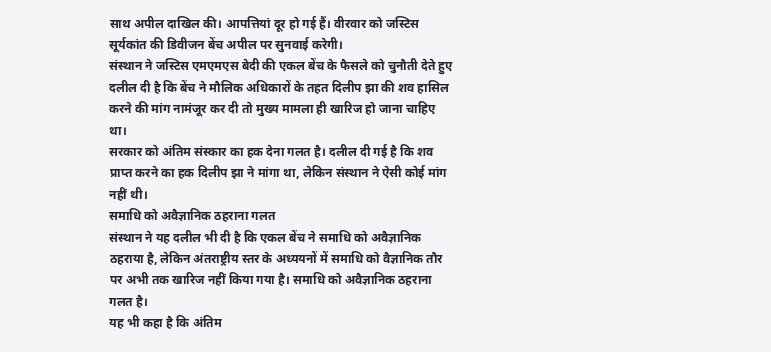साथ अपील दाखिल की। आपत्तियां दूर हो गई हैं। वीरवार को जस्टिस सूर्यकांत की डिवीजन बेंच अपील पर सुनवाई करेगी।
संस्थान ने जस्टिस एमएमएस बेदी की एकल बेंच के फैसले को चुनौती देते हुए दलील दी है कि बेंच ने मौलिक अधिकारों के तहत दिलीप झा की शव हासिल करने की मांग नामंजूर कर दी तो मुख्य मामला ही खारिज हो जाना चाहिए था।
सरकार को अंतिम संस्कार का हक देना गलत है। दलील दी गई है कि शव प्राप्त करने का हक दिलीप झा ने मांगा था, लेकिन संस्थान ने ऐसी कोई मांग नहीं थी।
समाधि को अवैज्ञानिक ठहराना गलत
संस्थान ने यह दलील भी दी है कि एकल बेंच ने समाधि को अवैज्ञानिक ठहराया है, लेकिन अंतराष्ट्रीय स्तर के अध्ययनों में समाधि को वैज्ञानिक तौर पर अभी तक खारिज नहीं किया गया है। समाधि को अवैज्ञानिक ठहराना गलत है।
यह भी कहा है कि अंतिम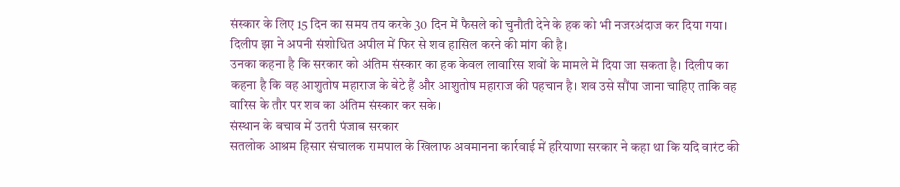संस्कार के लिए 15 दिन का समय तय करके 30 दिन में फैसले को चुनौती देने के हक को भी नजरअंदाज कर दिया गया। दिलीप झा ने अपनी संशोधित अपील में फिर से शव हासिल करने की मांग की है।
उनका कहना है कि सरकार को अंतिम संस्कार का हक केवल लावारिस शवों के मामले में दिया जा सकता है। दिलीप का कहना है कि वह आशुतोष महाराज के बेटे हैं और आशुतोष महाराज की पहचान है। शव उसे सौंपा जाना चाहिए ताकि वह वारिस के तौर पर शव का अंतिम संस्कार कर सके।
संस्थान के बचाव में उतरी पंजाब सरकार
सतलोक आश्रम हिसार संचालक रामपाल के खिलाफ अवमानना कार्रवाई में हरियाणा सरकार ने कहा था कि यदि वारंट की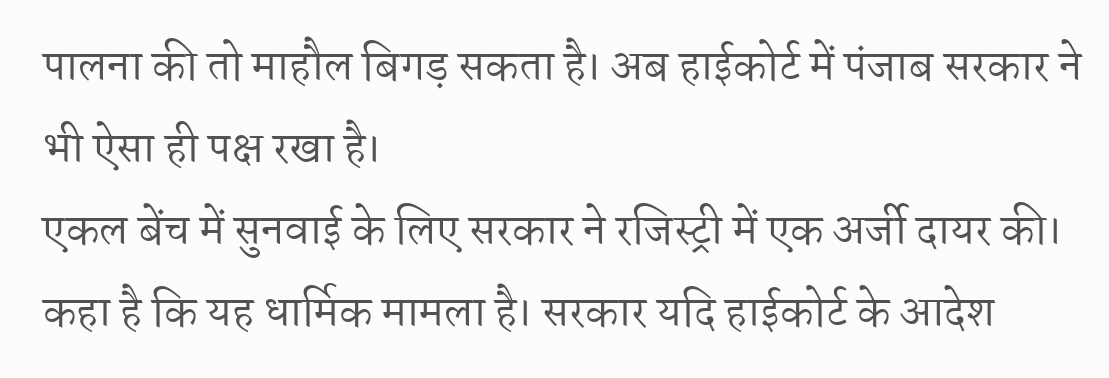पालना की तो माहौल बिगड़ सकता है। अब हाईकोर्ट में पंजाब सरकार ने भी ऐसा ही पक्ष रखा है।
एकल बेंच में सुनवाई के लिए सरकार ने रजिस्ट्री में एक अर्जी दायर की। कहा है कि यह धार्मिक मामला है। सरकार यदि हाईकोर्ट के आदेश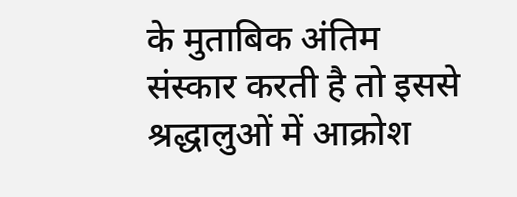के मुताबिक अंतिम संस्कार करती है तो इससे श्रद्धालुओं में आक्रोश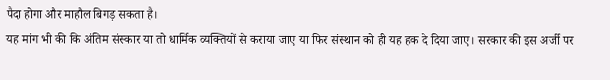पैदा होगा और माहौल बिगड़ सकता है।
यह मांग भी की कि अंतिम संस्कार या तो धार्मिक व्यक्तियों से कराया जाए या फिर संस्थान को ही यह हक दे दिया जाए। सरकार की इस अर्जी पर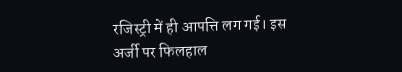रजिस्ट्री में ही आपत्ति लग गई। इस अर्जी पर फिलहाल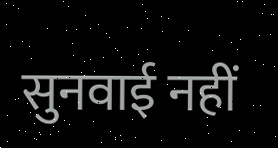सुनवाई नहीं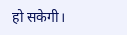हो सकेगी।